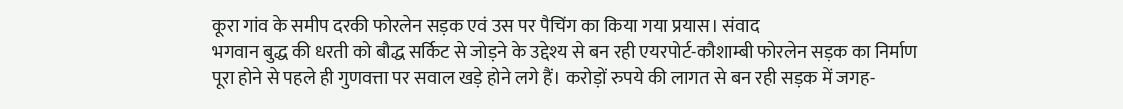कूरा गांव के समीप दरकी फोरलेन सड़क एवं उस पर पैचिंग का किया गया प्रयास। संवाद
भगवान बुद्ध की धरती को बौद्ध सर्किट से जोड़ने के उद्देश्य से बन रही एयरपोर्ट-कौशाम्बी फोरलेन सड़क का निर्माण पूरा होने से पहले ही गुणवत्ता पर सवाल खड़े होने लगे हैं। करोड़ों रुपये की लागत से बन रही सड़क में जगह-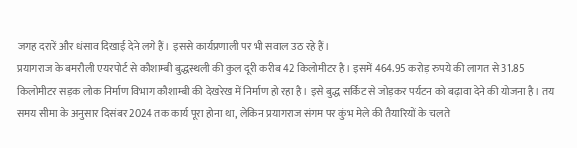जगह दरारें और धंसाव दिखाई देने लगे हैं। इससे कार्यप्रणाली पर भी सवाल उठ रहे हैं।
प्रयागराज के बमरौली एयरपोर्ट से कौशाम्बी बुद्धस्थली की कुल दूरी करीब 42 किलोमीटर है। इसमें 464.95 करोड़ रुपये की लागत से 31.85 किलोमीटर सड़क लोक निर्माण विभाग कौशाम्बी की देखरेख में निर्माण हो रहा है। इसे बुद्ध सर्किट से जोड़कर पर्यटन को बढ़ावा देने की योजना है। तय समय सीमा के अनुसार दिसंबर 2024 तक कार्य पूरा होना था, लेकिन प्रयागराज संगम पर कुंभ मेले की तैयारियों के चलते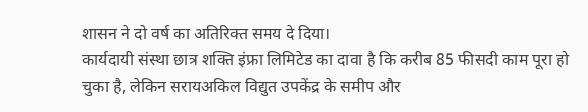शासन ने दो वर्ष का अतिरिक्त समय दे दिया।
कार्यदायी संस्था छात्र शक्ति इंफ्रा लिमिटेड का दावा है कि करीब 85 फीसदी काम पूरा हो चुका है, लेकिन सरायअकिल विद्युत उपकेंद्र के समीप और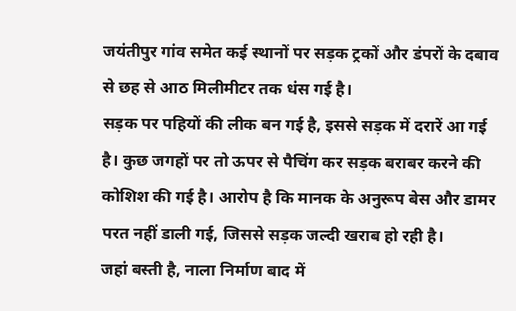जयंतीपुर गांव समेत कई स्थानों पर सड़क ट्रकों और डंपरों के दबाव से छह से आठ मिलीमीटर तक धंस गई है।
सड़क पर पहियों की लीक बन गई है, इससे सड़क में दरारें आ गई है। कुछ जगहों पर तो ऊपर से पैचिंग कर सड़क बराबर करने की कोशिश की गई है। आरोप है कि मानक के अनुरूप बेस और डामर परत नहीं डाली गई, जिससे सड़क जल्दी खराब हो रही है।
जहां बस्ती है, नाला निर्माण बाद में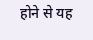होने से यह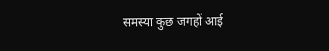समस्या कुछ जगहों आई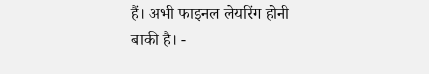हैं। अभी फाइनल लेयरिंग होनी बाकी है। -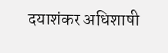दयाशंकर अधिशाषी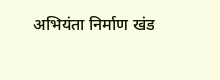अभियंता निर्माण खंड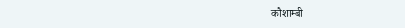कौशाम्बी